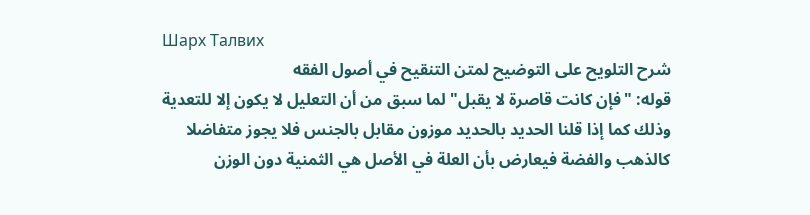Шарх Талвих
شرح التلويح على التوضيح لمتن التنقيح في أصول الفقه
قوله: "فإن كانت قاصرة لا يقبل" لما سبق من أن التعليل لا يكون إلا للتعدية وذلك كما إذا قلنا الحديد بالحديد موزون مقابل بالجنس فلا يجوز متفاضلا كالذهب والفضة فيعارض بأن العلة في الأصل هي الثمنية دون الوزن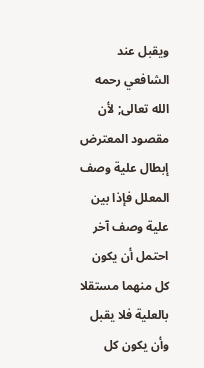ويقبل عند الشافعي رحمه الله تعالى; لأن مقصود المعترض إبطال علية وصف المعلل فإذا بين علية وصف آخر احتمل أن يكون كل منهما مستقلا بالعلية فلا يقبل وأن يكون كل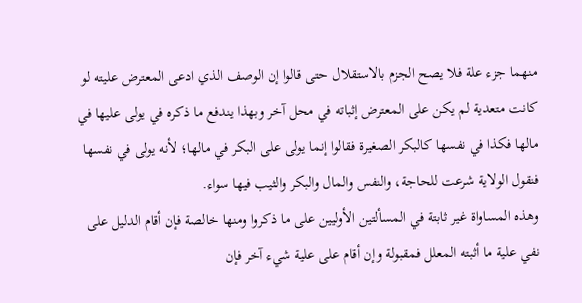منهما جزء علة فلا يصح الجزم بالاستقلال حتى قالوا إن الوصف الذي ادعى المعترض عليته لو كانت متعدية لم يكن على المعترض إثباته في محل آخر وبهذا يندفع ما ذكره في يولى عليها في مالها فكذا في نفسها كالبكر الصغيرة فقالوا إنما يولى على البكر في مالها؛ لأنه يولى في نفسها فنقول الولاية شرعت للحاجة، والنفس والمال والبكر والثيب فيها سواء.
وهذه المساواة غير ثابتة في المسألتين الأوليين على ما ذكروا ومنها خالصة فإن أقام الدليل على نفي علية ما أثبته المعلل فمقبولة وإن أقام على علية شيء آخر فإن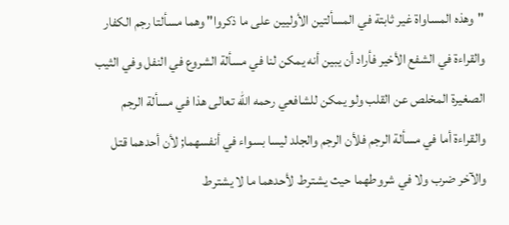"وهذه المساواة غير ثابتة في المسألتين الأوليين على ما ذكروا" وهما مسألتا رجم الكفار والقراءة في الشفع الأخير فأراد أن يبين أنه يمكن لنا في مسألة الشروع في النفل وفي الثيب الصغيرة المخلص عن القلب ولو يمكن للشافعي رحمه الله تعالى هذا في مسألة الرجم والقراءة أما في مسألة الرجم فلأن الرجم والجلد ليسا بسواء في أنفسهما; لأن أحدهما قتل والآخر ضرب ولا في شروطهما حيث يشترط لأحدهما ما لا يشترط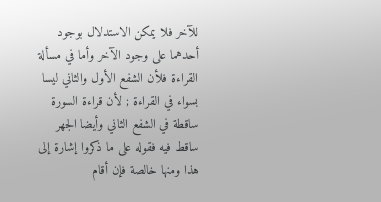للآخر فلا يمكن الاستدلال بوجود أحدهما على وجود الآخر وأما في مسألة القراءة فلأن الشفع الأول والثاني ليسا بسواء في القراءة ; لأن قراءة السورة ساقطة في الشفع الثاني وأيضا الجهر ساقط فيه فقوله على ما ذكروا إشارة إلى هذا ومنها خالصة فإن أقام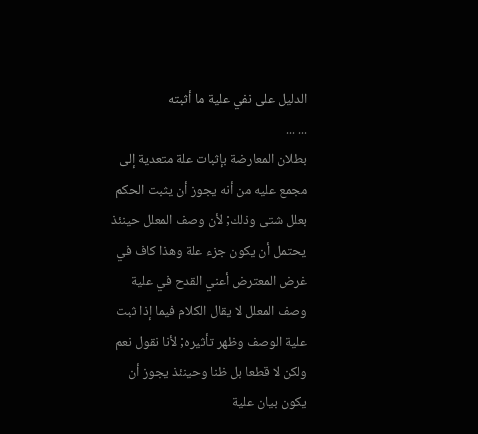الدليل على نفي علية ما أثبته
... ...
بطلان المعارضة بإثبات علة متعدية إلى مجمع عليه من أنه يجوز أن يثبت الحكم بعلل شتى وذلك; لأن وصف المعلل حينئذ يحتمل أن يكون جزء علة وهذا كاف في غرض المعترض أعني القدح في علية وصف المعلل لا يقال الكلام فيما إذا ثبت علية الوصف وظهر تأثيره; لأنا نقول نعم ولكن لا قطعا بل ظنا وحينئذ يجوز أن يكون بيان علية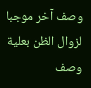وصف آخر موجبا لزوال الظن بعلية وصف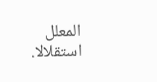المعلل استقلالا.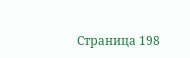Страница 198